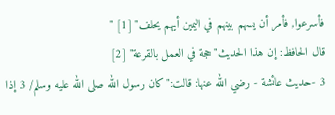فأسرعوا, فأمر أن يسهم بينهم في اليمين أيهم يحلف" [1] "
قال الحافظ: إن هذا الحديث"حجة في العمل بالقرعة" [2]
3 -حديث عائشة - رضي الله عنها: قالت:"كان رسول الله صلى الله عليه وسلم/ 3 إذا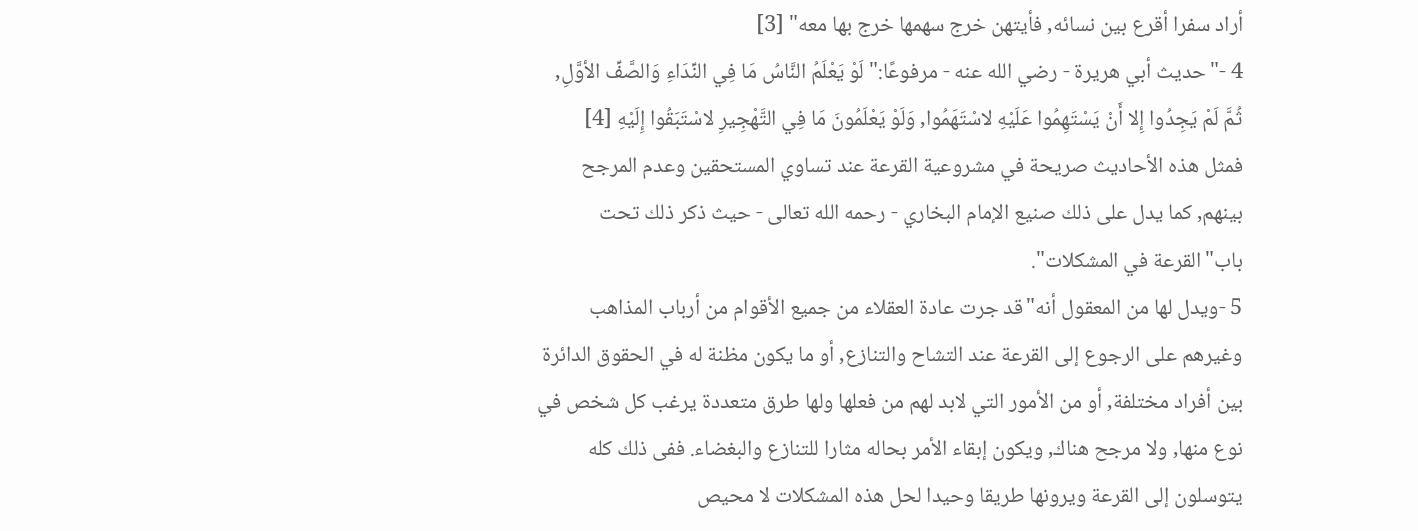أراد سفرا أقرع بين نسائه, فأيتهن خرج سهمها خرج بها معه" [3]
4 -"حديث أبي هريرة - رضي الله عنه - مرفوعًا:"لَوْ يَعْلَمُ النَّاسُ مَا فِي النِّدَاءِ وَالصَّفِّ الأوَّلِ, ثُمَّ لَمْ يَجِدُوا إِلا أَنْ يَسْتَهِمُوا عَلَيْهِ لاسْتَهَمُوا, وَلَوْ يَعْلَمُونَ مَا فِي التَّهْجِيرِ لاسْتَبَقُوا إِلَيْهِ [4]
فمثل هذه الأحاديث صريحة في مشروعية القرعة عند تساوي المستحقين وعدم المرجح بينهم, كما يدل على ذلك صنيع الإمام البخاري - رحمه الله تعالى - حيث ذكر ذلك تحت باب"القرعة في المشكلات".
5 -ويدل لها من المعقول أنه"قد جرت عادة العقلاء من جميع الأقوام من أرباب المذاهب وغيرهم على الرجوع إلى القرعة عند التشاح والتنازع, أو ما يكون مظنة له في الحقوق الدائرة بين أفراد مختلفة, أو من الأمور التي لابد لهم من فعلها ولها طرق متعددة يرغب كل شخص في نوع منها, ولا مرجح هناك, ويكون إبقاء الأمر بحاله مثارا للتنازع والبغضاء. ففى ذلك كله يتوسلون إلى القرعة ويرونها طريقا وحيدا لحل هذه المشكلات لا محيص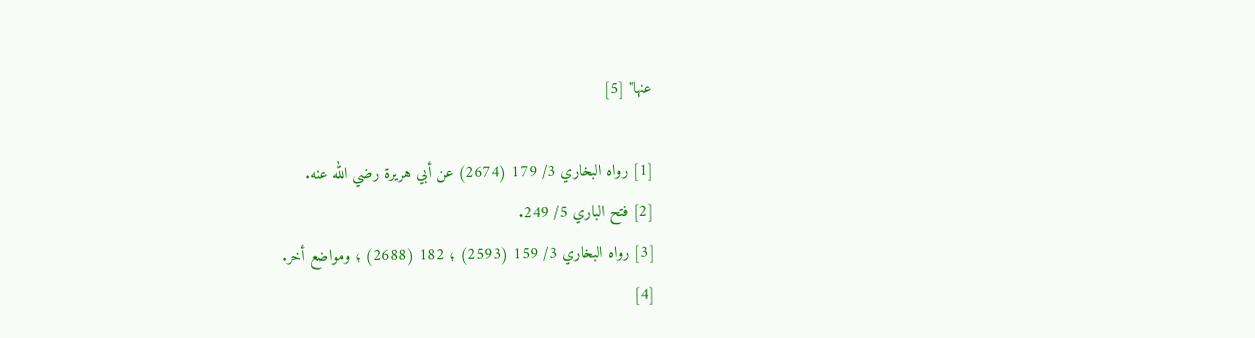عنها" [5]

[1] رواه البخاري 3/ 179 (2674) عن أبي هريرة رضي الله عنه.
[2] فتح الباري 5/ 249.
[3] رواه البخاري 3/ 159 (2593) ؛ 182 (2688) ؛ ومواضع أخر.
[4]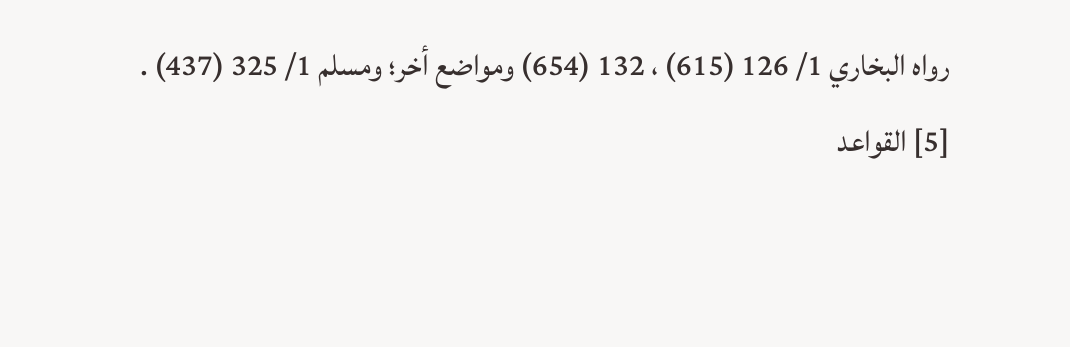رواه البخاري 1/ 126 (615) ، 132 (654) ومواضع أخر؛ ومسلم 1/ 325 (437) .
[5] القواعد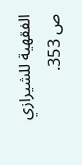الفقهية للشيرازي ص 353.